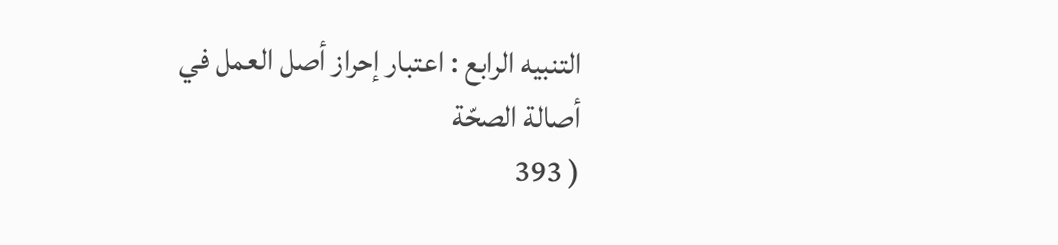التنبيه الرابع : اعتبار إحراز أصل العمل في أصالة الصحّة
( 393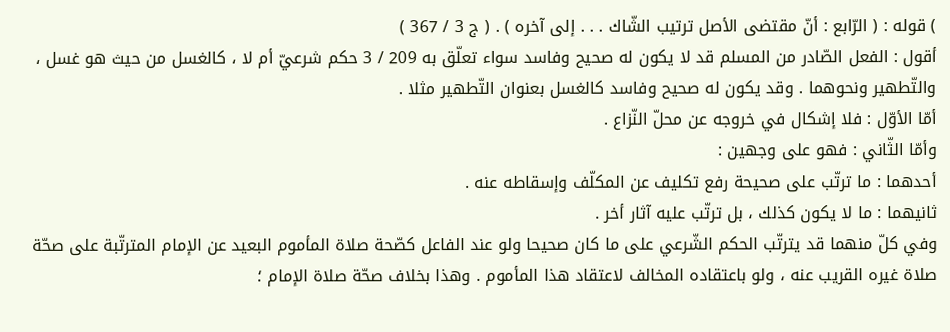) قوله : ( الرّابع : أنّ مقتضى الأصل ترتيب الشّاك . . . إلى آخره ) . ( ج 3 / 367 )
أقول : الفعل الصّادر من المسلم قد لا يكون له صحيح وفاسد سواء تعلّق به 209 / 3 حكم شرعيّ أم لا ، كالغسل من حيث هو غسل ، والتّطهير ونحوهما . وقد يكون له صحيح وفاسد كالغسل بعنوان التّطهير مثلا .
أمّا الأوّل : فلا إشكال في خروجه عن محلّ النّزاع .
وأمّا الثّاني : فهو على وجهين :
أحدهما : ما ترتّب على صحيحة رفع تكليف عن المكلّف وإسقاطه عنه .
ثانيهما : ما لا يكون كذلك ، بل ترتّب عليه آثار أخر .
وفي كلّ منهما قد يترتّب الحكم الشّرعي على ما كان صحيحا ولو عند الفاعل كصّحة صلاة المأموم البعيد عن الإمام المترتّبة على صحّة صلاة غيره القريب عنه ، ولو باعتقاده المخالف لاعتقاد هذا المأموم . وهذا بخلاف صحّة صلاة الإمام ؛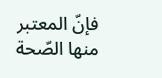فإنّ المعتبر منها الصّحة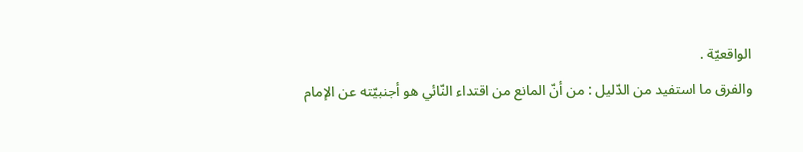الواقعيّة .
والفرق ما استفيد من الدّليل : من أنّ المانع من اقتداء النّائي هو أجنبيّته عن الإمام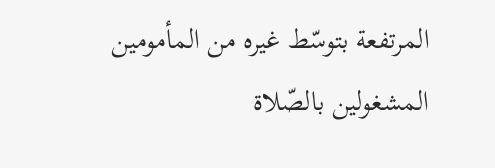المرتفعة بتوسّط غيره من المأمومين المشغولين بالصّلاة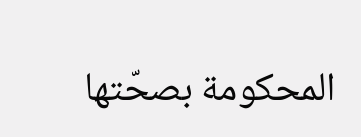المحكومة بصحّتها